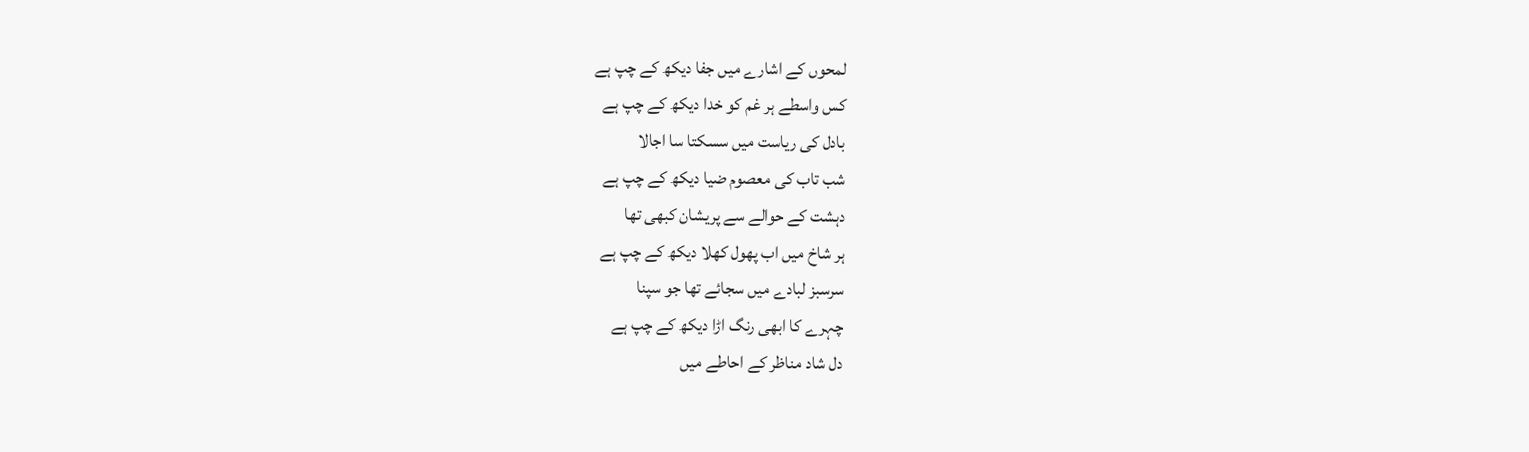لمحوں کے اشارے میں جفا دیکھ کے چپ ہے
کس واسطے ہر غم کو خدا دیکھ کے چپ ہے
بادل کی ریاست میں سسکتا سا اجالا
شب تاب کی معصوم ضیا دیکھ کے چپ ہے
دہشت کے حوالے سے پریشان کبھی تھا
ہر شاخ میں اب پھول کھلا دیکھ کے چپ ہے
سرسبز لبادے میں سجائے تھا جو سپنا
چہرے کا ابھی رنگ اڑا دیکھ کے چپ ہے
دل شاد مناظر کے احاطے میں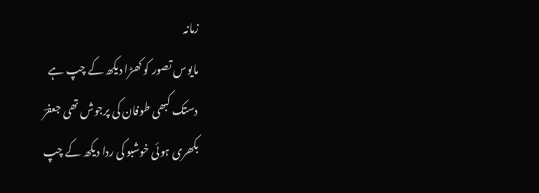زمانہ
مایوس تصور کو کھڑا دیکھ کے چپ ہے
دستک کبھی طوفان کی پرجوش تھی جعفرؔ
بکھری ہوئی خوشبو کی ردا دیکھ کے چپ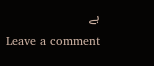ہے
Leave a comment